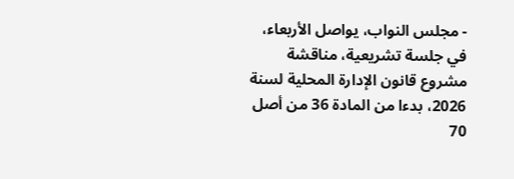- مجلس النواب، يواصل الأربعاء، في جلسة تشريعية، مناقشة مشروع قانون الإدارة المحلية لسنة 2026، بدءا من المادة 36 من أصل 70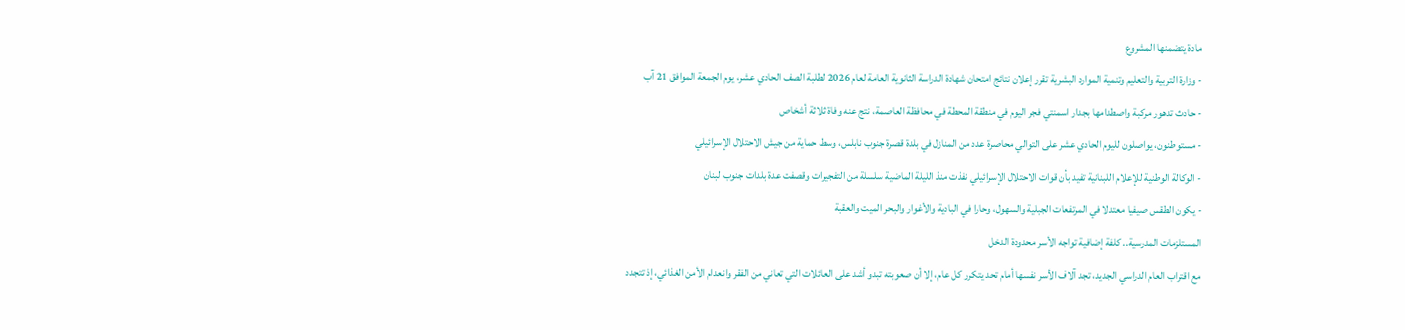مادة يتضمنها المشروع
- وزارة التربية والتعليم وتنمية الموارد البشرية تقرر إعلان نتائج امتحان شهادة الدراسة الثانوية العامة لعام 2026 لطلبة الصف الحادي عشر، يوم الجمعة الموافق 21 آب
- حادث تدهور مركبة واصطدامها بجدار اسمنتي فجر اليوم في منطقة المحطة في محافظة العاصمة، نتج عنه وفاة ثلاثة أشخاص
- مستوطنون، يواصلون لليوم الحادي عشر على التوالي محاصرة عدد من المنازل في بلدة قصرة جنوب نابلس، وسط حماية من جيش الاحتلال الإسرائيلي
- الوكالة الوطنية للإعلام اللبنانية تفيد بأن قوات الاحتلال الإسرائيلي نفذت منذ الليلة الماضية سلسلة من التفجيرات وقصفت عدة بلدات جنوب لبنان
- يكون الطقس صيفيا معتدلا في المرتفعات الجبلية والسهول، وحارا في البادية والأغوار والبحر الميت والعقبة
المستلزمات المدرسية.. كلفة إضافية تواجه الأسر محدودة الدخل
مع اقتراب العام الدراسي الجديد، تجد آلاف الأسر نفسها أمام تحد يتكرر كل عام، إلا أن صعوبته تبدو أشد على العائلات التي تعاني من الفقر وانعدام الأمن الغذائي، إذ تتجدد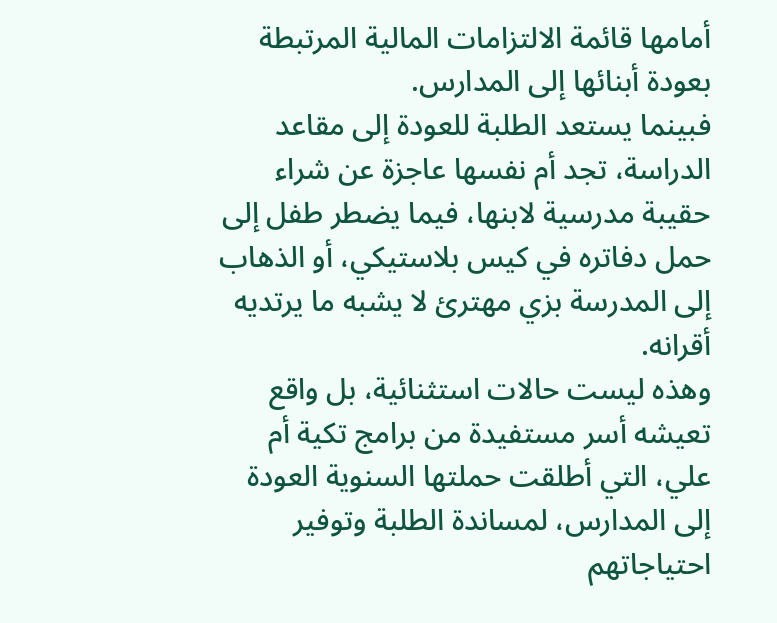أمامها قائمة الالتزامات المالية المرتبطة بعودة أبنائها إلى المدارس.
فبينما يستعد الطلبة للعودة إلى مقاعد الدراسة، تجد أم نفسها عاجزة عن شراء حقيبة مدرسية لابنها، فيما يضطر طفل إلى حمل دفاتره في كيس بلاستيكي، أو الذهاب إلى المدرسة بزي مهترئ لا يشبه ما يرتديه أقرانه.
وهذه ليست حالات استثنائية، بل واقع تعيشه أسر مستفيدة من برامج تكية أم علي، التي أطلقت حملتها السنوية العودة إلى المدارس، لمساندة الطلبة وتوفير احتياجاتهم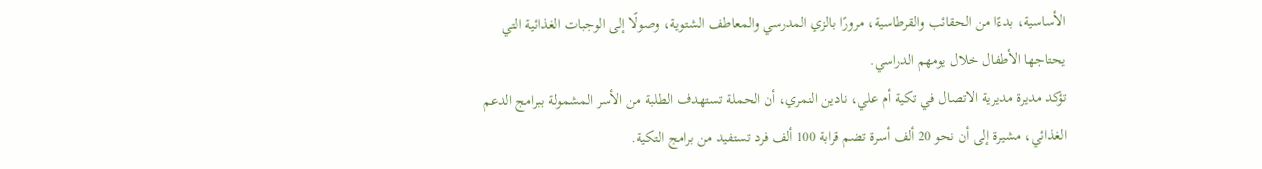الأساسية، بدءًا من الحقائب والقرطاسية، مرورًا بالزي المدرسي والمعاطف الشتوية، وصولًا إلى الوجبات الغذائية التي يحتاجها الأطفال خلال يومهم الدراسي.
تؤكد مديرة مديرية الاتصال في تكية أم علي، نادين النمري، أن الحملة تستهدف الطلبة من الأسر المشمولة ببرامج الدعم الغذائي، مشيرة إلى أن نحو 20 ألف أسرة تضم قرابة 100 ألف فرد تستفيد من برامج التكية.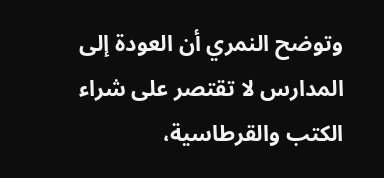وتوضح النمري أن العودة إلى المدارس لا تقتصر على شراء الكتب والقرطاسية،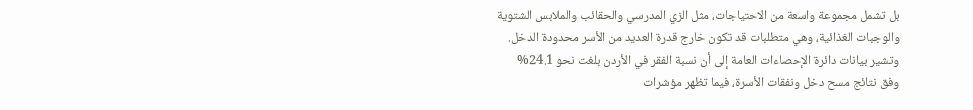بل تشمل مجموعة واسعة من الاحتياجات، مثل الزي المدرسي والحقائب والملابس الشتوية والوجبات الغذائية، وهي متطلبات قد تكون خارج قدرة العديد من الأسر محدودة الدخل.
وتشير بيانات دائرة الإحصاءات العامة إلى أن نسبة الفقر في الأردن بلغت نحو 24.1% وفق نتائج مسح دخل ونفقات الأسرة، فيما تظهر مؤشرات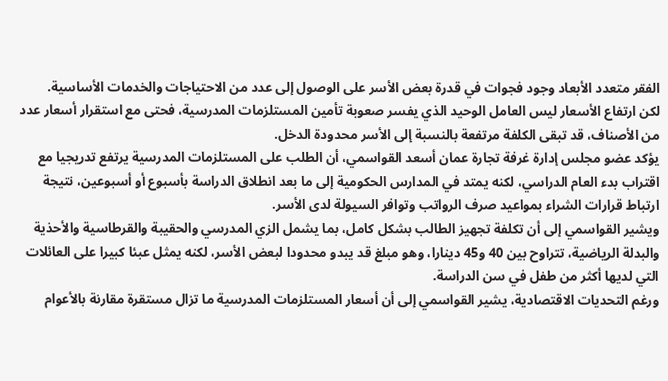الفقر متعدد الأبعاد وجود فجوات في قدرة بعض الأسر على الوصول إلى عدد من الاحتياجات والخدمات الأساسية.
لكن ارتفاع الأسعار ليس العامل الوحيد الذي يفسر صعوبة تأمين المستلزمات المدرسية، فحتى مع استقرار أسعار عدد من الأصناف، قد تبقى الكلفة مرتفعة بالنسبة إلى الأسر محدودة الدخل.
يؤكد عضو مجلس إدارة غرفة تجارة عمان أسعد القواسمي، أن الطلب على المستلزمات المدرسية يرتفع تدريجيا مع اقتراب بدء العام الدراسي، لكنه يمتد في المدارس الحكومية إلى ما بعد انطلاق الدراسة بأسبوع أو أسبوعين، نتيجة ارتباط قرارات الشراء بمواعيد صرف الرواتب وتوافر السيولة لدى الأسر.
ويشير القواسمي إلى أن تكلفة تجهيز الطالب بشكل كامل، بما يشمل الزي المدرسي والحقيبة والقرطاسية والأحذية والبدلة الرياضية، تتراوح بين 40 و45 دينارا، وهو مبلغ قد يبدو محدودا لبعض الأسر، لكنه يمثل عبئا كبيرا على العائلات التي لديها أكثر من طفل في سن الدراسة.
ورغم التحديات الاقتصادية، يشير القواسمي إلى أن أسعار المستلزمات المدرسية ما تزال مستقرة مقارنة بالأعوام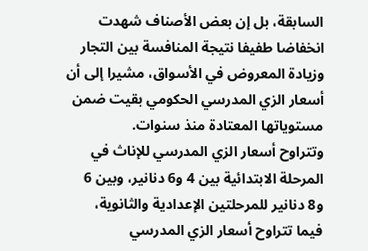السابقة، بل إن بعض الأصناف شهدت انخفاضا طفيفا نتيجة المنافسة بين التجار وزيادة المعروض في الأسواق، مشيرا إلى أن أسعار الزي المدرسي الحكومي بقيت ضمن مستوياتها المعتادة منذ سنوات.
وتتراوح أسعار الزي المدرسي للإناث في المرحلة الابتدائية بين 4 و6 دنانير، وبين 6 و8 دنانير للمرحلتين الإعدادية والثانوية، فيما تتراوح أسعار الزي المدرسي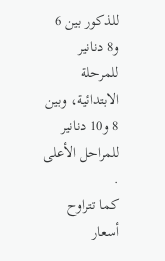للذكور بين 6 و8 دنانير للمرحلة الابتدائية، وبين 8 و10 دنانير للمراحل الأعلى .
كما تتراوح أسعار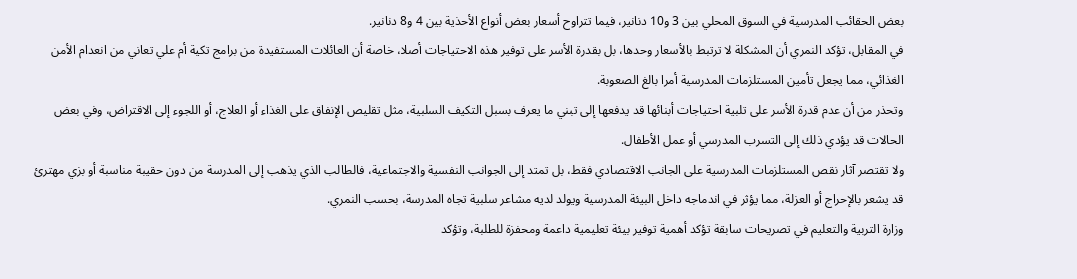بعض الحقائب المدرسية في السوق المحلي بين 3 و10 دنانير، فيما تتراوح أسعار بعض أنواع الأحذية بين 4 و8 دنانير.
في المقابل، تؤكد النمري أن المشكلة لا ترتبط بالأسعار وحدها، بل بقدرة الأسر على توفير هذه الاحتياجات أصلا، خاصة أن العائلات المستفيدة من برامج تكية أم علي تعاني من انعدام الأمن الغذائي، مما يجعل تأمين المستلزمات المدرسية أمرا بالغ الصعوبة.
وتحذر من أن عدم قدرة الأسر على تلبية احتياجات أبنائها قد يدفعها إلى تبني ما يعرف بسبل التكيف السلبية، مثل تقليص الإنفاق على الغذاء أو العلاج، أو اللجوء إلى الاقتراض، وفي بعض الحالات قد يؤدي ذلك إلى التسرب المدرسي أو عمل الأطفال.
ولا تقتصر آثار نقص المستلزمات المدرسية على الجانب الاقتصادي فقط، بل تمتد إلى الجوانب النفسية والاجتماعية، فالطالب الذي يذهب إلى المدرسة من دون حقيبة مناسبة أو بزي مهترئ قد يشعر بالإحراج أو العزلة، مما يؤثر في اندماجه داخل البيئة المدرسية ويولد لديه مشاعر سلبية تجاه المدرسة، بحسب النمري.
وزارة التربية والتعليم في تصريحات سابقة تؤكد أهمية توفير بيئة تعليمية داعمة ومحفزة للطلبة، وتؤكد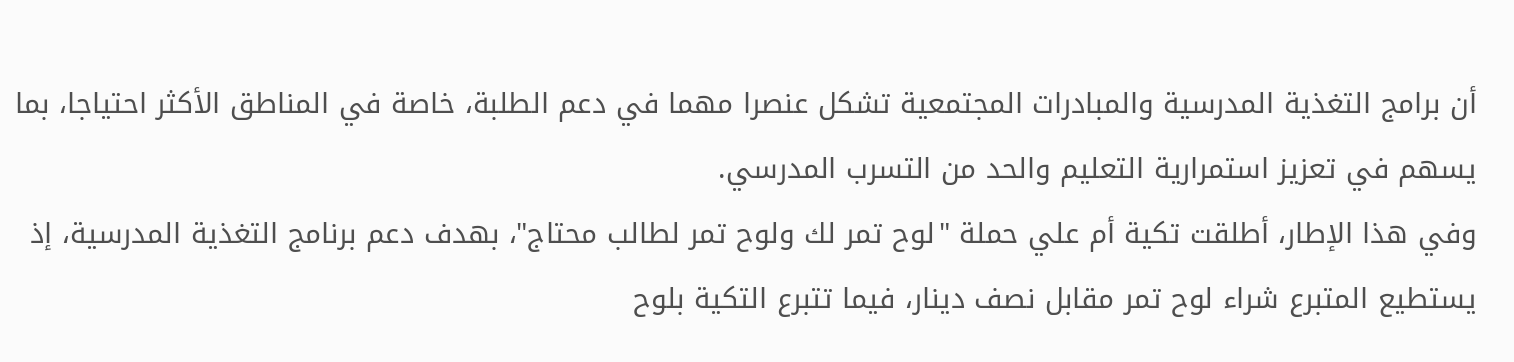أن برامج التغذية المدرسية والمبادرات المجتمعية تشكل عنصرا مهما في دعم الطلبة، خاصة في المناطق الأكثر احتياجا، بما يسهم في تعزيز استمرارية التعليم والحد من التسرب المدرسي.
وفي هذا الإطار، أطلقت تكية أم علي حملة "لوح تمر لك ولوح تمر لطالب محتاج"، بهدف دعم برنامج التغذية المدرسية، إذ يستطيع المتبرع شراء لوح تمر مقابل نصف دينار، فيما تتبرع التكية بلوح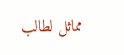مماثل لطالب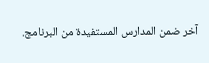آخر ضمن المدارس المستفيدة من البرنامج.